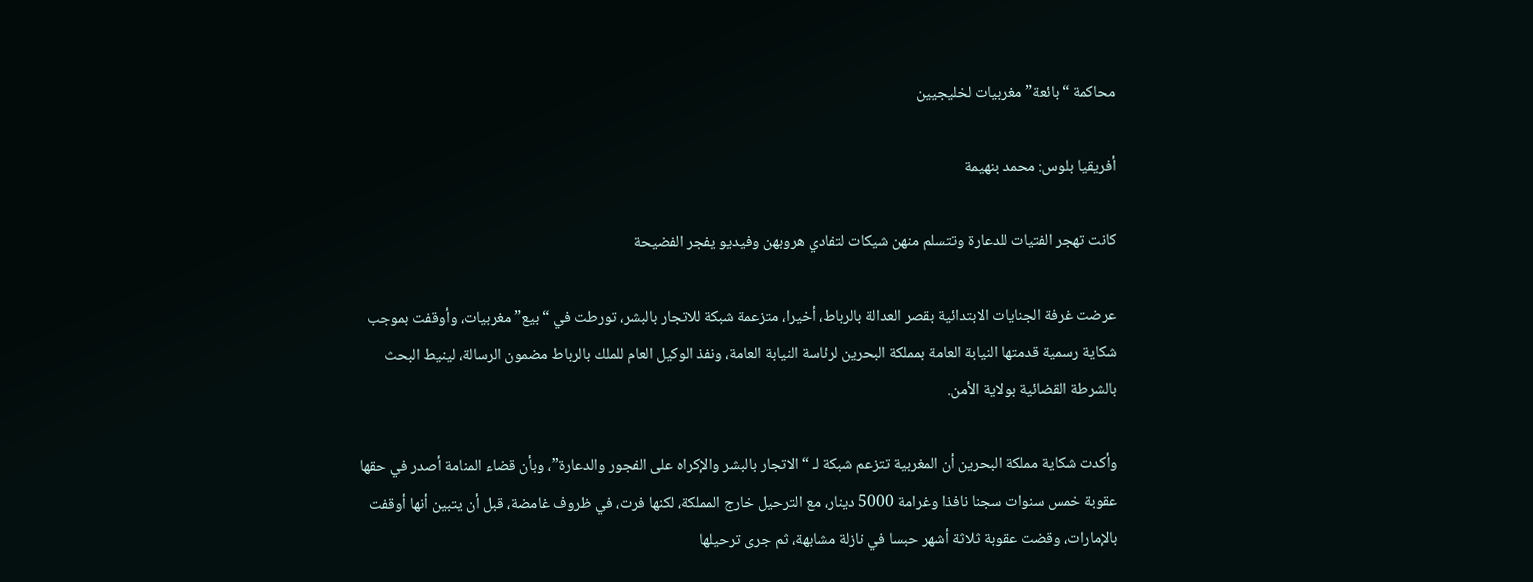محاكمة “بائعة” مغربيات لخليجيين

أفريقيا بلوس: محمد بنهيمة

كانت تهجر الفتيات للدعارة وتتسلم منهن شيكات لتفادي هروبهن وفيديو يفجر الفضيحة

عرضت غرفة الجنايات الابتدائية بقصر العدالة بالرباط، أخيرا، متزعمة شبكة للاتجار بالبشر، تورطت في “بيع” مغربيات، وأوقفت بموجب شكاية رسمية قدمتها النيابة العامة بمملكة البحرين لرئاسة النيابة العامة، ونفذ الوكيل العام للملك بالرباط مضمون الرسالة، لينيط البحث بالشرطة القضائية بولاية الأمن.

وأكدت شكاية مملكة البحرين أن المغربية تتزعم شبكة لـ “الاتجار بالبشر والإكراه على الفجور والدعارة”، وبأن قضاء المنامة أصدر في حقها عقوبة خمس سنوات سجنا نافذا وغرامة 5000 دينار، مع الترحيل خارج المملكة، لكنها فرت، في ظروف غامضة، قبل أن يتبين أنها أوقفت بالإمارات، وقضت عقوبة ثلاثة أشهر حبسا في نازلة مشابهة، ثم جرى ترحيلها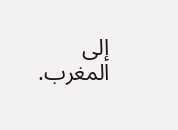إلى المغرب.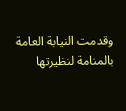وقدمت النيابة العامة بالمنامة لنظيرتها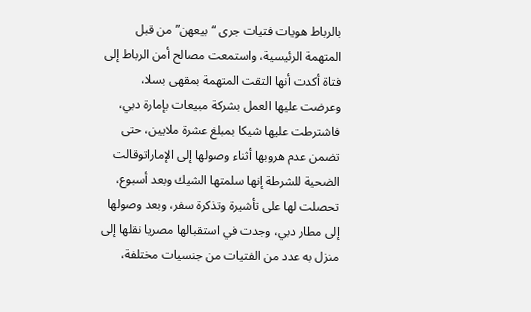بالرباط هويات فتيات جرى “بيعهن” من قبل المتهمة الرئيسية، واستمعت مصالح أمن الرباط إلى فتاة أكدت أنها التقت المتهمة بمقهى بسلا، وعرضت عليها العمل بشركة مبيعات بإمارة دبي، فاشترطت عليها شيكا بمبلغ عشرة ملايين، حتى تضمن عدم هروبها أثناء وصولها إلى الإماراتوقالت الضحية للشرطة إنها سلمتها الشيك وبعد أسبوع، تحصلت لها على تأشيرة وتذكرة سفر، وبعد وصولها إلى مطار دبي، وجدت في استقبالها مصريا نقلها إلى منزل به عدد من الفتيات من جنسيات مختلفة،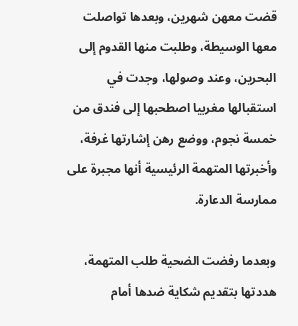قضت معهن شهرين، وبعدها تواصلت معها الوسيطة، وطلبت منها القدوم إلى البحرين، وعند وصولها، وجدت في استقبالها مغربيا اصطحبها إلى فندق من خمسة نجوم، ووضع رهن إشارتها غرفة، وأخبرتها المتهمة الرئيسية أنها مجبرة على ممارسة الدعارة.

وبعدما رفضت الضحية طلب المتهمة، هددتها بتقديم شكاية ضدها أمام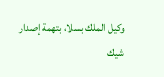وكيل الملك بسلا، بتهمة إصدار شيك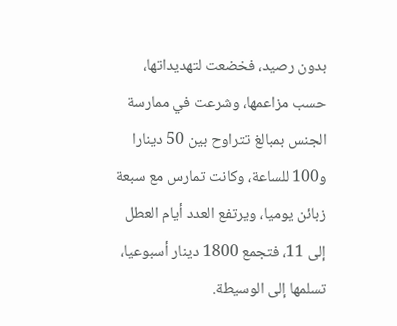بدون رصيد، فخضعت لتهديداتها، حسب مزاعمها، وشرعت في ممارسة الجنس بمبالغ تتراوح بين 50 دينارا و100 للساعة، وكانت تمارس مع سبعة زبائن يوميا، ويرتفع العدد أيام العطل إلى 11، فتجمع 1800 دينار أسبوعيا، تسلمها إلى الوسيطة.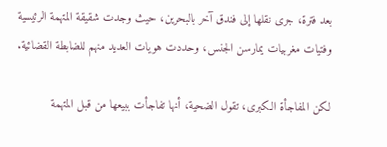بعد فترة، جرى نقلها إلى فندق آخر بالبحرين، حيث وجدت شقيقة المتهمة الرئيسية وفتيات مغربيات يمارسن الجنس، وحددت هويات العديد منهم للضابطة القضائية.

لكن المفاجأة الكبرى، تقول الضحية، أنها تفاجأت ببيعها من قبل المتهمة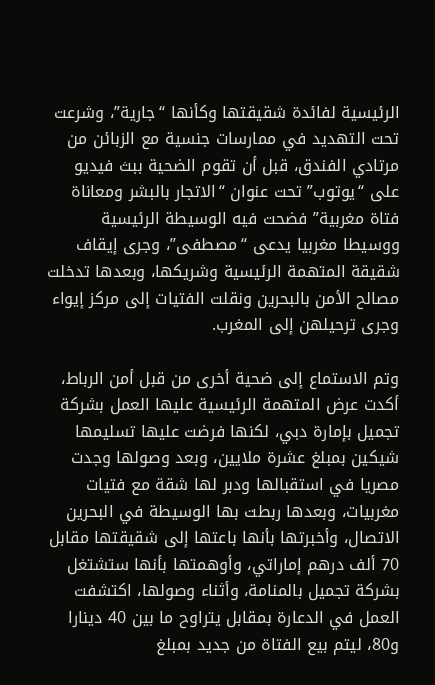الرئيسية لفائدة شقيقتها وكأنها “جارية”، وشرعت تحت التهديد في ممارسات جنسية مع الزبائن من مرتادي الفندق، قبل أن تقوم الضحية ببث فيديو على “يوتوب” تحت عنوان “الاتجار بالبشر ومعاناة فتاة مغربية” فضحت فيه الوسيطة الرئيسية ووسيطا مغربيا يدعى “مصطفى”، وجرى إيقاف شقيقة المتهمة الرئيسية وشريكها، وبعدها تدخلت مصالح الأمن بالبحرين ونقلت الفتيات إلى مركز إيواء وجرى ترحيلهن إلى المغرب.

وتم الاستماع إلى ضحية أخرى من قبل أمن الرباط، أكدت عرض المتهمة الرئيسية عليها العمل بشركة تجميل بإمارة دبي، لكنها فرضت عليها تسليمها شيكين بمبلغ عشرة ملايين، وبعد وصولها وجدت مصريا في استقبالها ودبر لها شقة مع فتيات مغربيات، وبعدها ربطت بها الوسيطة في البحرين الاتصال، وأخبرتها بأنها باعتها إلى شقيقتها مقابل 70 ألف درهم إماراتي، وأوهمتها بأنها ستشتغل بشركة تجميل بالمنامة، وأثناء وصولها، اكتشفت العمل في الدعارة بمقابل يتراوح ما بين 40 دينارا و80، ليتم بيع الفتاة من جديد بمبلغ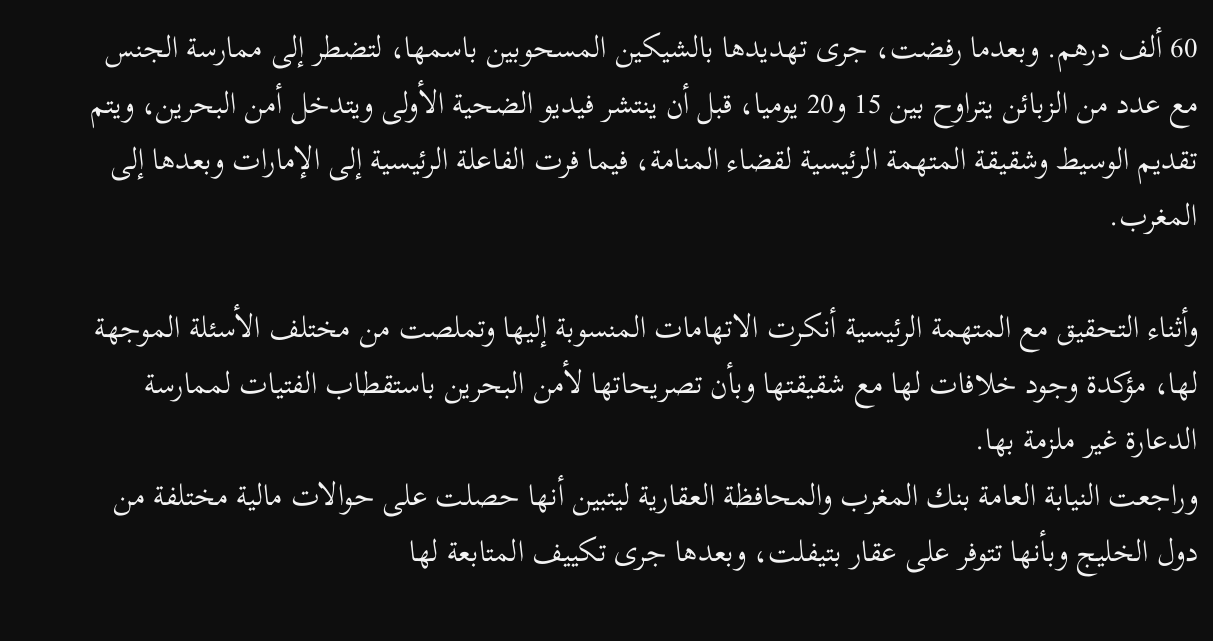60 ألف درهم. وبعدما رفضت، جرى تهديدها بالشيكين المسحوبين باسمها، لتضطر إلى ممارسة الجنس مع عدد من الزبائن يتراوح بين 15 و20 يوميا، قبل أن ينتشر فيديو الضحية الأولى ويتدخل أمن البحرين، ويتم تقديم الوسيط وشقيقة المتهمة الرئيسية لقضاء المنامة، فيما فرت الفاعلة الرئيسية إلى الإمارات وبعدها إلى المغرب.

وأثناء التحقيق مع المتهمة الرئيسية أنكرت الاتهامات المنسوبة إليها وتملصت من مختلف الأسئلة الموجهة لها، مؤكدة وجود خلافات لها مع شقيقتها وبأن تصريحاتها لأمن البحرين باستقطاب الفتيات لممارسة الدعارة غير ملزمة بها.
وراجعت النيابة العامة بنك المغرب والمحافظة العقارية ليتبين أنها حصلت على حوالات مالية مختلفة من دول الخليج وبأنها تتوفر على عقار بتيفلت، وبعدها جرى تكييف المتابعة لها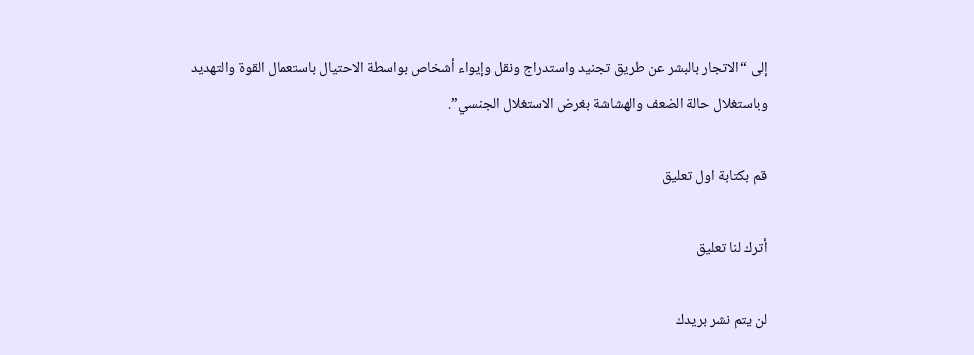إلى “الاتجار بالبشر عن طريق تجنيد واستدراج ونقل وإيواء أشخاص بواسطة الاحتيال باستعمال القوة والتهديد وباستغلال حالة الضعف والهشاشة بغرض الاستغلال الجنسي”.

قم بكتابة اول تعليق

أترك لنا تعليق

لن يتم نشر بريدك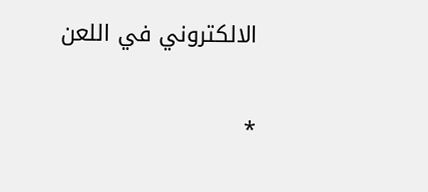الالكتروني في اللعن


*